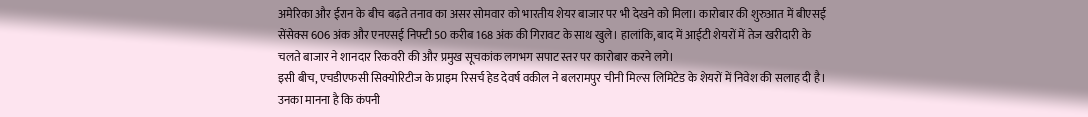अमेरिका और ईरान के बीच बढ़ते तनाव का असर सोमवार को भारतीय शेयर बाजार पर भी देखने को मिला। कारोबार की शुरुआत में बीएसई सेंसेक्स 606 अंक और एनएसई निफ्टी 50 करीब 168 अंक की गिरावट के साथ खुले। हालांकि, बाद में आईटी शेयरों में तेज खरीदारी के चलते बाजार ने शानदार रिकवरी की और प्रमुख सूचकांक लगभग सपाट स्तर पर कारोबार करने लगे।
इसी बीच, एचडीएफसी सिक्योरिटीज के प्राइम रिसर्च हेड देवर्ष वकील ने बलरामपुर चीनी मिल्स लिमिटेड के शेयरों में निवेश की सलाह दी है। उनका मानना है कि कंपनी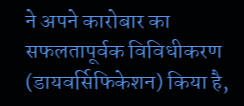ने अपने कारोबार का सफलतापूर्वक विविधीकरण (डायवर्सिफिकेशन) किया है,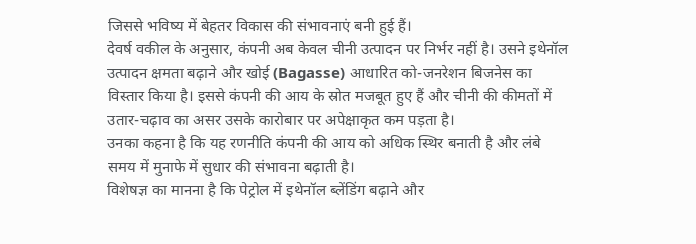जिससे भविष्य में बेहतर विकास की संभावनाएं बनी हुई हैं।
देवर्ष वकील के अनुसार, कंपनी अब केवल चीनी उत्पादन पर निर्भर नहीं है। उसने इथेनॉल उत्पादन क्षमता बढ़ाने और खोई (Bagasse) आधारित को-जनरेशन बिजनेस का विस्तार किया है। इससे कंपनी की आय के स्रोत मजबूत हुए हैं और चीनी की कीमतों में उतार-चढ़ाव का असर उसके कारोबार पर अपेक्षाकृत कम पड़ता है।
उनका कहना है कि यह रणनीति कंपनी की आय को अधिक स्थिर बनाती है और लंबे समय में मुनाफे में सुधार की संभावना बढ़ाती है।
विशेषज्ञ का मानना है कि पेट्रोल में इथेनॉल ब्लेंडिंग बढ़ाने और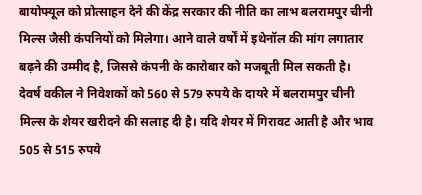बायोफ्यूल को प्रोत्साहन देने की केंद्र सरकार की नीति का लाभ बलरामपुर चीनी मिल्स जैसी कंपनियों को मिलेगा। आने वाले वर्षों में इथेनॉल की मांग लगातार बढ़ने की उम्मीद है, जिससे कंपनी के कारोबार को मजबूती मिल सकती है।
देवर्ष वकील ने निवेशकों को 560 से 579 रुपये के दायरे में बलरामपुर चीनी मिल्स के शेयर खरीदने की सलाह दी है। यदि शेयर में गिरावट आती है और भाव 505 से 515 रुपये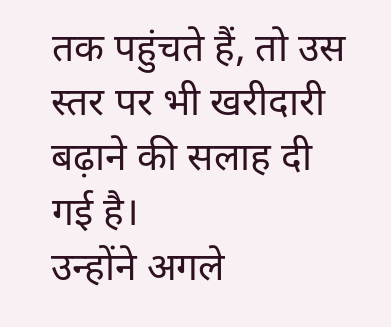तक पहुंचते हैं, तो उस स्तर पर भी खरीदारी बढ़ाने की सलाह दी गई है।
उन्होंने अगले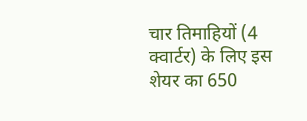चार तिमाहियों (4 क्वार्टर) के लिए इस शेयर का 650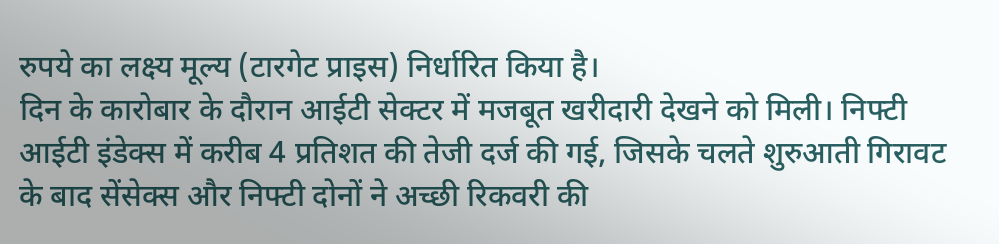रुपये का लक्ष्य मूल्य (टारगेट प्राइस) निर्धारित किया है।
दिन के कारोबार के दौरान आईटी सेक्टर में मजबूत खरीदारी देखने को मिली। निफ्टी आईटी इंडेक्स में करीब 4 प्रतिशत की तेजी दर्ज की गई, जिसके चलते शुरुआती गिरावट के बाद सेंसेक्स और निफ्टी दोनों ने अच्छी रिकवरी की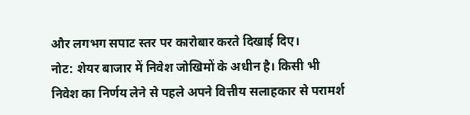और लगभग सपाट स्तर पर कारोबार करते दिखाई दिए।
नोट: शेयर बाजार में निवेश जोखिमों के अधीन है। किसी भी निवेश का निर्णय लेने से पहले अपने वित्तीय सलाहकार से परामर्श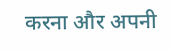करना और अपनी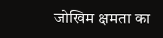जोखिम क्षमता का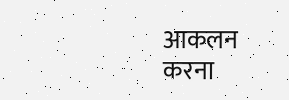आकलन करना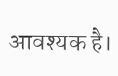आवश्यक है।